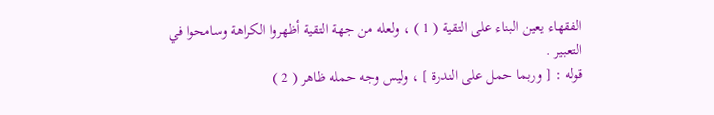الفقهاء يعين البناء على التقية ( 1 ) ، ولعله من جهة التقية أظهروا الكراهة وسامحوا في
التعبير .
قوله : [ وربما حمل على الندرة ] ، وليس وجه حمله ظاهر ( 2 )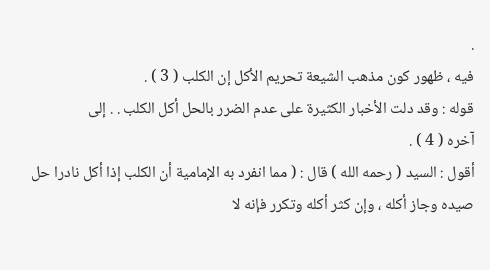.
فيه ، ظهور كون مذهب الشيعة تحريم الأكل إن الكلب ( 3 ) .
قوله : وقد دلت الأخبار الكثيرة على عدم الضرر بالحل أكل الكلب . . إلى
آخره ( 4 ) .
أقول : السيد ( رحمه الله ) قال : ( مما انفرد به الإمامية أن الكلب إذا أكل نادرا حل
صيده وجاز أكله ، وإن كثر أكله وتكرر فإنه لا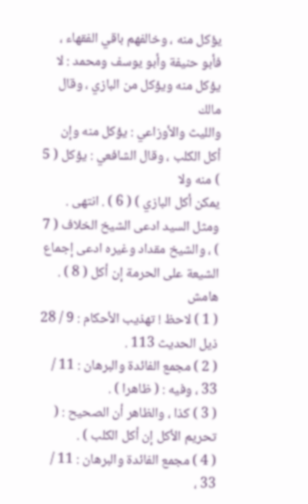يؤكل منه ، وخالفهم باقي الفقهاء ،
فأبو حنيفة وأبو يوسف ومحمد : لا يؤكل منه ويؤكل من البازي ، وقال مالك
والليث والأوزاعي : يؤكل منه وإن أكل الكلب ، وقال الشافعي : يؤكل ( 5 ) منه ولا
يمكن أكل البازي ) ( 6 ) . انتهى .
ومثل السيد ادعى الشيخ الخلاف ( 7 ) ، والشيخ مقداد وغيره ادعى إجماع
الشيعة على الحرمة إن أكل ( 8 ) .
هامش
( 1 ) لاحظ ! تهذيب الأحكام : 9 / 28 ذيل الحديث 113 .
( 2 ) مجمع الفائدة والبرهان : 11 / 33 ، وفيه : ( ظاهرا ) .
( 3 ) كذا ، والظاهر أن الصحيح : ( تحريم الأكل إن أكل الكلب ) .
( 4 ) مجمع الفائدة والبرهان : 11 / 33 ،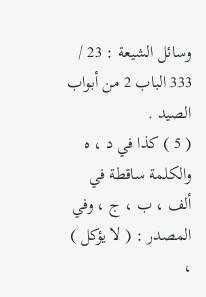وسائل الشيعة : 23 / 333 الباب 2 من أبواب
الصيد .
( 5 ) كذا في د ، ه والكلمة ساقطة في ألف ، ب ، ج ، وفي المصدر : ( لا يؤكل ) ،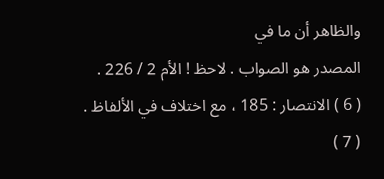والظاهر أن ما في
المصدر هو الصواب . لاحظ ! الأم 2 / 226 .
( 6 ) الانتصار : 185 ، مع اختلاف في الألفاظ .
( 7 )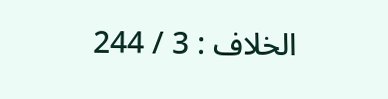الخلاف : 3 / 244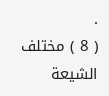.
( 8 ) مختلف الشيعة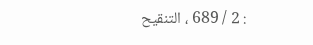: 2 / 689 ، التنقيح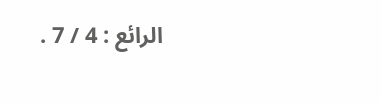الرائع : 4 / 7 .